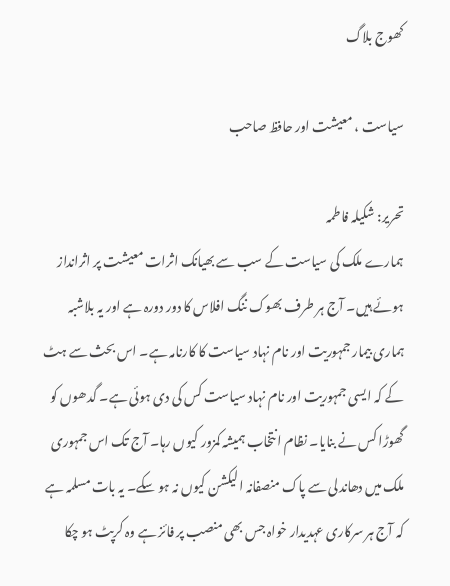کھوج بلاگ

سیاست ، معیشت اور حافظ صاحب

تحریر: شکیلہ فاطمہ
ہمارے ملک کی سیاست کے سب سے بھیانک اثرات معیشت پر اثرانداز ہوئے ہیں۔ آج ہر طرف بھوک ننگ افلاس کا دور دورہ ہے اور یہ بلاشبہ ہماری بیمار جمہوریت اور نام نہاد سیاست کا کارنامہ ہے۔ اس بحث سے ہٹ کے کہ ایسی جمہوریت اور نام نہاد سیاست کس کی دی ہوئی ہے۔ گدھوں کو گھوڑا کس نے بنایا۔ نظام انتخاب ہمیشہ کمزور کیوں رہا۔ آج تک اس جمہوری ملک میں دھاندلی سے پاک منصفانہ الیکشن کیوں نہ ہو سکے۔ یہ بات مسلمہ ہے کہ آج ہر سرکاری عہدیدار خواہ جس بھی منصب پر فائز ہے وہ کرپٹ ہو چکا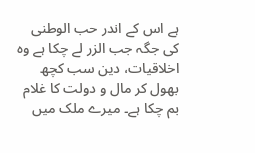ہے اس کے اندر حب الوطنی کی جگہ جب الزر لے چکا ہے وہ اخلاقیات، دین سب کچھ بھول کر مال و دولت کا غلام بم چکا ہے۔ میرے ملک میں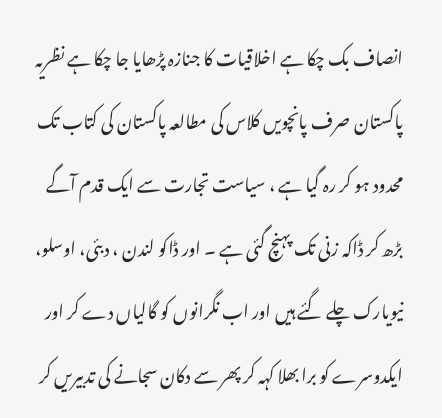انصاف بک چکا ہے اخلاقیات کا جنازہ پڑھایا جا چکا ہے نظریہ پاکستان صرف پانچویں کلاس کی مطالعہ پاکستان کی کتاب تک محدود ہو کر رہ گیا ہے ، سیاست تجارت سے ایک قدم آگے بڑھ کر ڈاکہ زنی تک پہنچ گئی ہے ۔ اور ڈاکو لندن ، دبئی، اوسلو، نیویارک چلے گئے ہیں اور اب نگرانوں کو گالیاں دے کر اور ایکدوسرے کو برا بھلا کہہ کر پھر سے دکان سجانے کی تدبیریں کر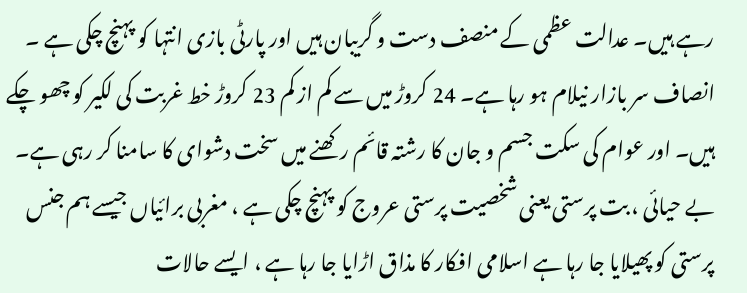رہے ہیں۔ عدالت عظمی کے منصف دست و گریبان ہیں اور پارٹی بازی انتہا کو پہنچ چکی ہے ۔ انصاف سر بازار نیلام ہو رہا ہے۔ 24 کروڑ میں سے کم از کم 23 کروڑ خط غربت کی لکیر کو چھو چکے ہیں۔ اور عوام کی سکت جسم و جان کا رشتہ قائم رکھنے میں سخت دشوای کا سامنا کر رہی ہے۔ بے حیائی ، بت پرستی یعنی شخصیت پرستی عروج کو پہنچ چکی ہے ، مغربی برائیاں جیسے ہم جنس پرستی کو پھیلایا جا رہا ہے اسلامی افکار کا مذاق اڑایا جا رہا ہے ، ایسے حالات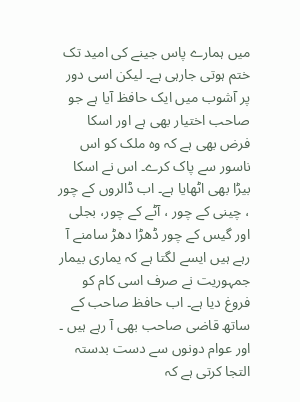میں ہمارے پاس جینے کی امید تک ختم ہوتی جارہی ہے۔ لیکن اسی دور پر آشوب میں ایک حافظ آیا ہے جو صاحب اختیار بھی ہے اور اسکا فرض بھی ہے کہ وہ ملک کو اس ناسور سے پاک کرے۔ اس نے اسکا بیڑا بھی اٹھایا ہے۔ اب ڈالروں کے چور ، چینی کے چور ، آٹے کے چور، بجلی اور گیس کے چور ڈھڑا دھڑ سامنے آ رہے ہیں ایسے لگتا ہے کہ یماری بیمار جمہوریت نے صرف اسی کام کو فروغ دیا ہے۔ اب حافظ صاحب کے ساتھ قاضی صاحب بھی آ رہے ہیں ۔ اور عوام دونوں سے دست بدستہ التجا کرتی ہے کہ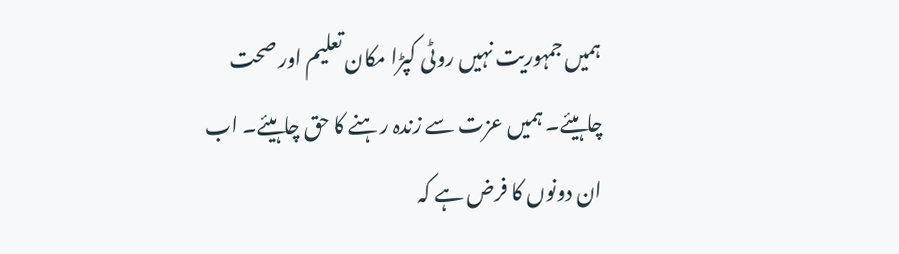ہمیں جمہوریت نہیں روٹی کپڑا مکان تعلیم اور صحت چاہیئے۔ ہمیں عزت سے زندہ رہنے کا حق چاہیئے۔ اب ان دونوں کا فرض ہے کہ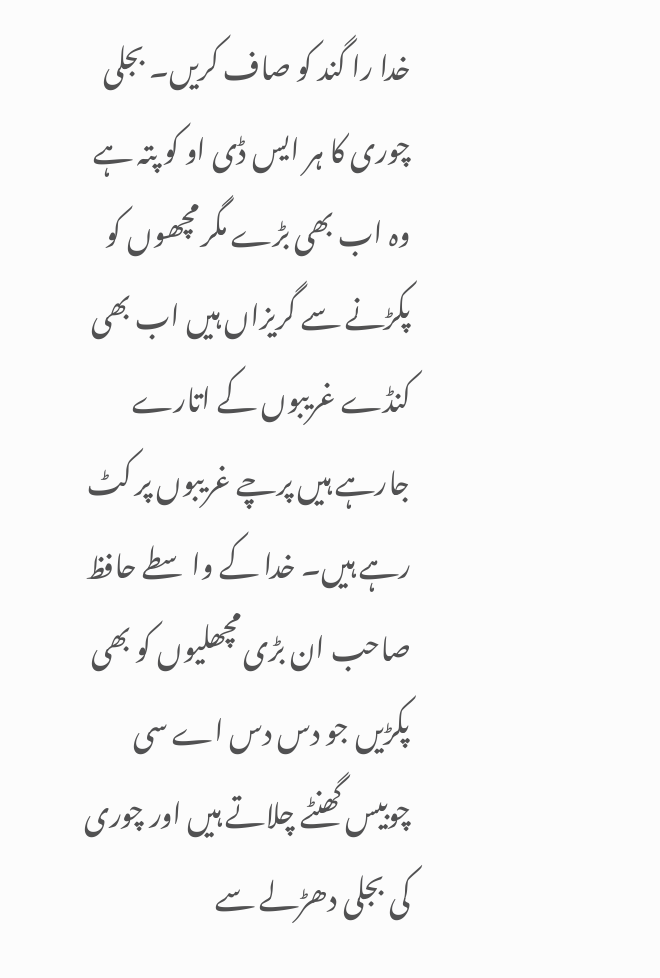خدا را گند کو صاف کریں۔ بجلی چوری کا ہر ایس ڈی او کو پتہ ہے وہ اب بھی بڑے مگر مچھوں کو پکڑنے سے گریزاں ہیں اب بھی کنڈے غریبوں کے اتارے جارہے ہیں پرچے غریبوں پر کٹ رہے ہیں۔ خدا کے واسطے حافظ صاحب ان بڑی مچھلیوں کو بھی پکڑیں جو دس دس اے سی چوبیس گھنٹے چلاتے ہیں اور چوری کی بجلی دھڑلے سے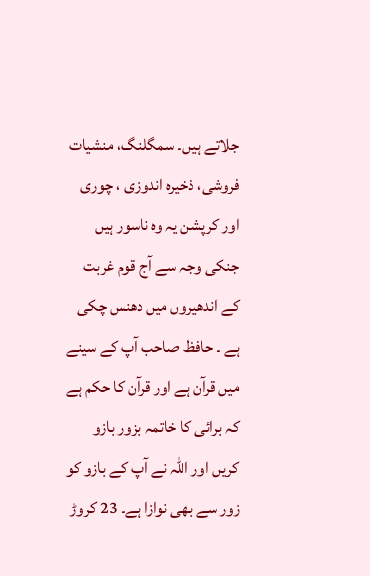جلاتے ہیں۔ سمگلنگ، منشیات فروشی، ذخیرہ اندوزی ، چوری اور کرپشن یہ وہ ناسور ہیں جنکی وجہ سے آج قوم غربت کے اندھیروں میں دھنس چکی ہے ۔ حافظ صاحب آپ کے سینے میں قرآن ہے اور قرآن کا حکم ہے کہ برائی کا خاتمہ بزور بازو کریں اور اللہ نے آپ کے بازو کو زور سے بھی نوازا ہے۔ 23 کروڑ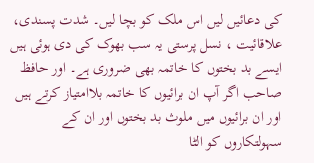کی دعائیں لیں اس ملک کو بچا لیں۔ شدت پسندی، علاقائیت ، نسل پرستی یہ سب بھوک کی دی ہوئی ہیں ایسے بد بختوں کا خاتمہ بھی ضروری ہے۔ اور حافظ صاحب اگر آپ ان برائیوں کا خاتمہ بلاامتیاز کرتے ہیں اور ان برائیوں میں ملوث بد بختوں اور ان کے سہولتکاروں کو الٹا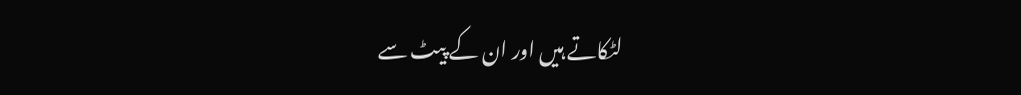لٹکاتے ہیں اور ان کے پیٹ سے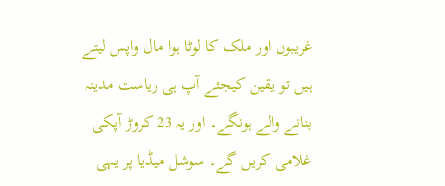غریبوں اور ملک کا لوٹا ہوا مال واپس لیتے ہیں تو یقین کیجئے آپ ہی ریاست مدینہ بنانے والے ہونگے۔ اور یہ 23 کروڑ آپکی غلامی کریں گے۔ سوشل میڈیا پر یہی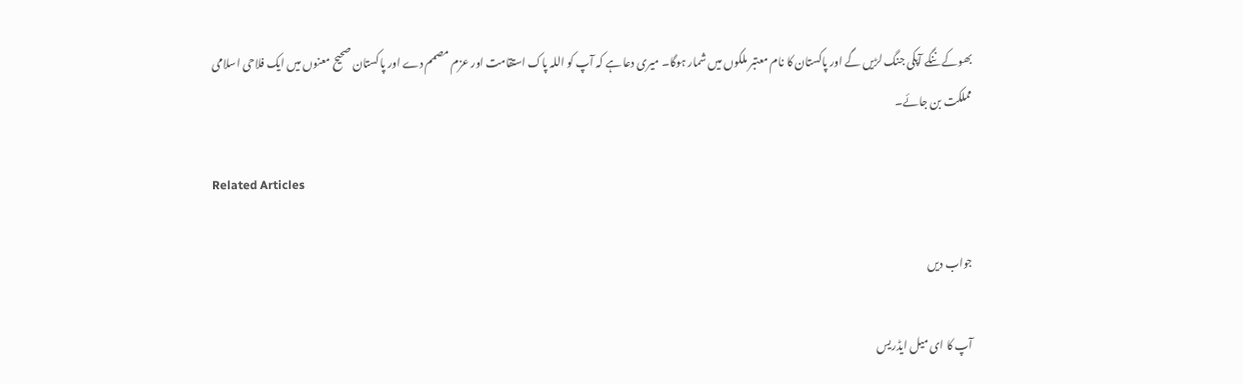بھوکے ننگے آپکی جنگ لڑیں گے اور پاکستان کا نام معتبر ملکوں میں شمار ہوگا۔ میری دعا ہے کہ آپ کو اللہ پاک استقامت اور عزم مصمم دے اور پاکستان صحیح معنوں میں ایک فلاحی اسلامی مملکت بن جائے۔

Related Articles

جواب دیں

آپ کا ای میل ایڈریس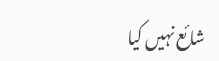شائع نہیں کیا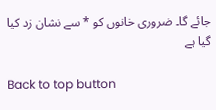جائے گا۔ ضروری خانوں کو * سے نشان زد کیا گیا ہے

Back to top button